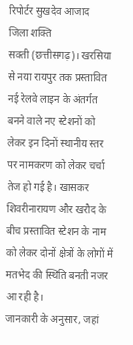रिपोर्टर सुखदेव आजाद
जिला शक्ति
सक्ती (छत्तीसगढ़)। खरसिया से नया रायपुर तक प्रस्तावित नई रेलवे लाइन के अंतर्गत बनने वाले नए स्टेशनों को लेकर इन दिनों स्थानीय स्तर पर नामकरण को लेकर चर्चा तेज हो गई है। खासकर शिवरीनारायण और खरौद के बीच प्रस्तावित स्टेशन के नाम को लेकर दोनों क्षेत्रों के लोगों में मतभेद की स्थिति बनती नजर आ रही है।
जानकारी के अनुसार, जहां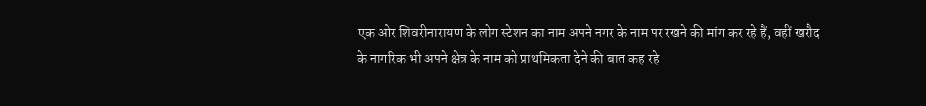एक ओर शिवरीनारायण के लोग स्टेशन का नाम अपने नगर के नाम पर रखने की मांग कर रहे हैं, वहीं खरौद के नागरिक भी अपने क्षेत्र के नाम को प्राथमिकता देने की बात कह रहे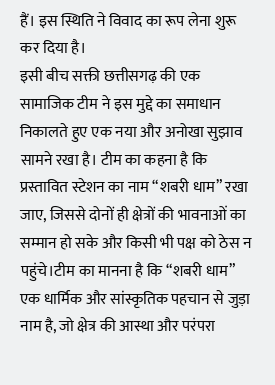हैं। इस स्थिति ने विवाद का रूप लेना शुरू कर दिया है।
इसी बीच सक्ती छत्तीसगढ़ की एक सामाजिक टीम ने इस मुद्दे का समाधान निकालते हुए एक नया और अनोखा सुझाव सामने रखा है। टीम का कहना है कि प्रस्तावित स्टेशन का नाम “शबरी धाम” रखा जाए, जिससे दोनों ही क्षेत्रों की भावनाओं का सम्मान हो सके और किसी भी पक्ष को ठेस न पहुंचे।टीम का मानना है कि “शबरी धाम” एक धार्मिक और सांस्कृतिक पहचान से जुड़ा नाम है, जो क्षेत्र की आस्था और परंपरा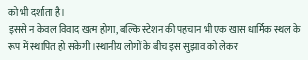को भी दर्शाता है।
इससे न केवल विवाद खत्म होगा, बल्कि स्टेशन की पहचान भी एक खास धार्मिक स्थल के रूप में स्थापित हो सकेगी।स्थानीय लोगों के बीच इस सुझाव को लेकर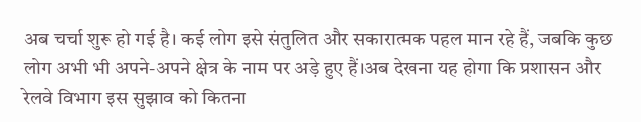अब चर्चा शुरू हो गई है। कई लोग इसे संतुलित और सकारात्मक पहल मान रहे हैं, जबकि कुछ लोग अभी भी अपने-अपने क्षेत्र के नाम पर अड़े हुए हैं।अब देखना यह होगा कि प्रशासन और रेलवे विभाग इस सुझाव को कितना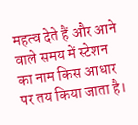महत्व देते हैं और आने वाले समय में स्टेशन का नाम किस आधार पर तय किया जाता है।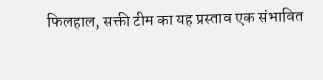फिलहाल, सक्ती टीम का यह प्रस्ताव एक संभावित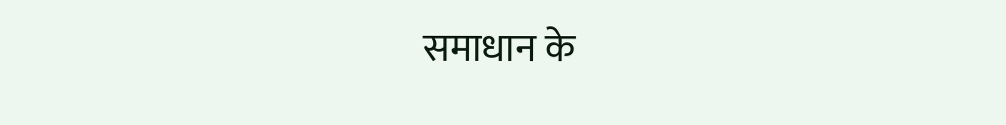समाधान के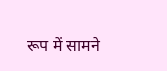रूप में सामने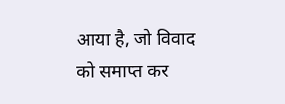आया है, जो विवाद को समाप्त कर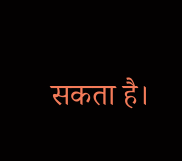सकता है।